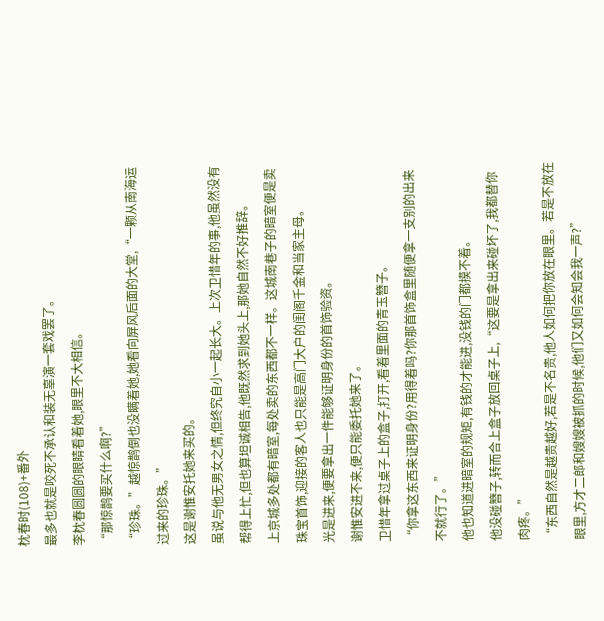枕春时(108)+番外
最多也就是咬死不承认和装无辜演一套戏罢了。
李枕春圆圆的眼睛看着她,眼里不大相信。
“那惊鹊要买什么啊?”
“珍珠。”越惊鹊倒也没瞒着她,她看向屏风后面的大堂,“一颗从南海运过来的珍珠。”
这是谢惟安托她来买的。
虽说与他无男女之情,但终究自小一起长大。上次卫惜年的事,他虽然没有帮得上忙,但也算坦诚相告,他既然求到她头上,那她自然不好推辞。
上京城多处都有暗室,每处卖的东西都不一样。这城南巷子的暗室便是卖珠宝首饰,迎接的客人也只能是高门大户的闺阁千金和当家主母。
光是进来,便要拿出一件能够证明身份的首饰验资。
谢惟安进不来,便只能委托她来了。
卫惜年拿过桌子上的盒子,打开,看着里面的青玉簪子。
“你拿这东西来证明身份?用得着吗?你那首饰盒里随便拿一支别的出来不就行了。”
他也知道进暗室的规矩,有钱的才能进,没钱的门都摸不着。
他没碰簪子,转而合上盒子放回桌子上,“这要是拿出来碰坏了,我都替你肉疼。”
“东西自然是越贵越好,若是不名贵,他人如何把你放在眼里。若是不放在眼里,方才二郎和嫂嫂被抓的时候,他们又如何会知会我一声?”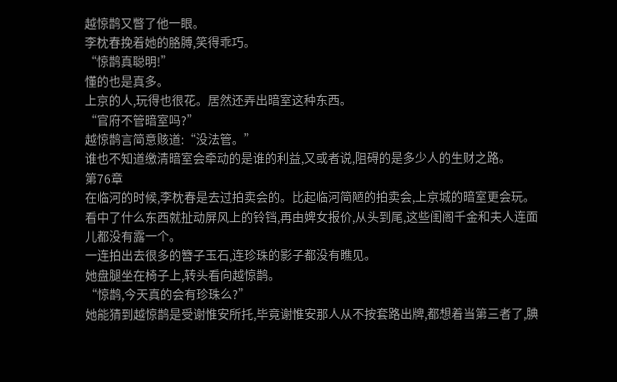越惊鹊又瞥了他一眼。
李枕春挽着她的胳膊,笑得乖巧。
“惊鹊真聪明!”
懂的也是真多。
上京的人,玩得也很花。居然还弄出暗室这种东西。
“官府不管暗室吗?”
越惊鹊言简意赅道:“没法管。”
谁也不知道缴清暗室会牵动的是谁的利益,又或者说,阻碍的是多少人的生财之路。
第76章
在临河的时候,李枕春是去过拍卖会的。比起临河简陋的拍卖会,上京城的暗室更会玩。
看中了什么东西就扯动屏风上的铃铛,再由婢女报价,从头到尾,这些闺阁千金和夫人连面儿都没有露一个。
一连拍出去很多的簪子玉石,连珍珠的影子都没有瞧见。
她盘腿坐在椅子上,转头看向越惊鹊。
“惊鹊,今天真的会有珍珠么?”
她能猜到越惊鹊是受谢惟安所托,毕竟谢惟安那人从不按套路出牌,都想着当第三者了,腆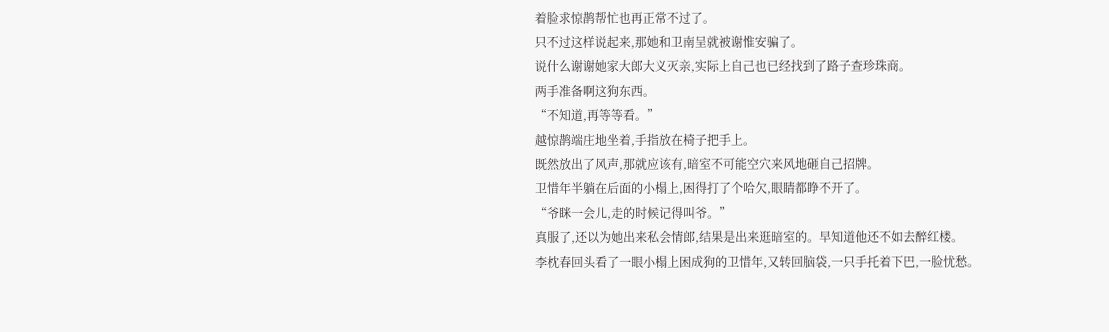着脸求惊鹊帮忙也再正常不过了。
只不过这样说起来,那她和卫南呈就被谢惟安骗了。
说什么谢谢她家大郎大义灭亲,实际上自己也已经找到了路子查珍珠商。
两手准备啊这狗东西。
“不知道,再等等看。”
越惊鹊端庄地坐着,手指放在椅子把手上。
既然放出了风声,那就应该有,暗室不可能空穴来风地砸自己招牌。
卫惜年半躺在后面的小榻上,困得打了个哈欠,眼睛都睁不开了。
“爷眯一会儿,走的时候记得叫爷。”
真服了,还以为她出来私会情郎,结果是出来逛暗室的。早知道他还不如去醉红楼。
李枕春回头看了一眼小榻上困成狗的卫惜年,又转回脑袋,一只手托着下巴,一脸忧愁。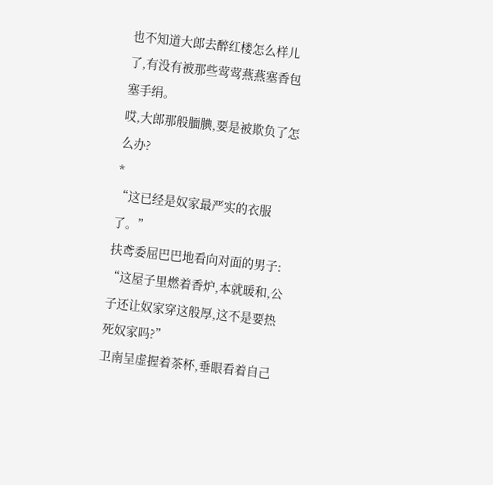也不知道大郎去醉红楼怎么样儿了,有没有被那些莺莺燕燕塞香包塞手绢。
哎,大郎那般腼腆,要是被欺负了怎么办?
*
“这已经是奴家最严实的衣服了。”
扶鸢委屈巴巴地看向对面的男子:
“这屋子里燃着香炉,本就暖和,公子还让奴家穿这般厚,这不是要热死奴家吗?”
卫南呈虚握着茶杯,垂眼看着自己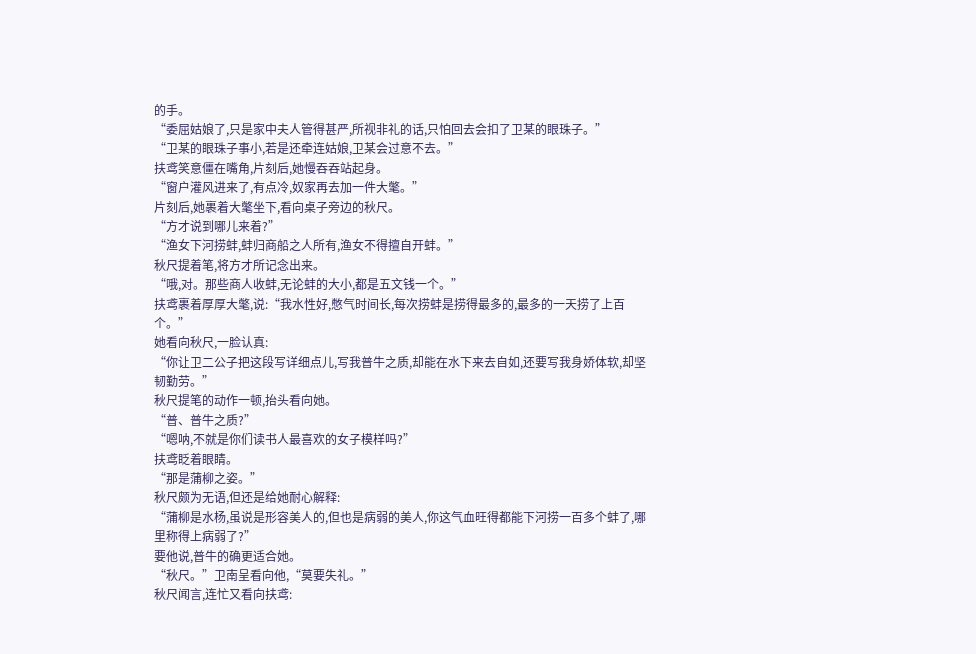的手。
“委屈姑娘了,只是家中夫人管得甚严,所视非礼的话,只怕回去会扣了卫某的眼珠子。”
“卫某的眼珠子事小,若是还牵连姑娘,卫某会过意不去。”
扶鸢笑意僵在嘴角,片刻后,她慢吞吞站起身。
“窗户灌风进来了,有点冷,奴家再去加一件大氅。”
片刻后,她裹着大氅坐下,看向桌子旁边的秋尺。
“方才说到哪儿来着?”
“渔女下河捞蚌,蚌归商船之人所有,渔女不得擅自开蚌。”
秋尺提着笔,将方才所记念出来。
“哦,对。那些商人收蚌,无论蚌的大小,都是五文钱一个。”
扶鸢裹着厚厚大氅,说:“我水性好,憋气时间长,每次捞蚌是捞得最多的,最多的一天捞了上百个。”
她看向秋尺,一脸认真:
“你让卫二公子把这段写详细点儿,写我普牛之质,却能在水下来去自如,还要写我身娇体软,却坚韧勤劳。”
秋尺提笔的动作一顿,抬头看向她。
“普、普牛之质?”
“嗯呐,不就是你们读书人最喜欢的女子模样吗?”
扶鸢眨着眼睛。
“那是蒲柳之姿。”
秋尺颇为无语,但还是给她耐心解释:
“蒲柳是水杨,虽说是形容美人的,但也是病弱的美人,你这气血旺得都能下河捞一百多个蚌了,哪里称得上病弱了?”
要他说,普牛的确更适合她。
“秋尺。”卫南呈看向他,“莫要失礼。”
秋尺闻言,连忙又看向扶鸢: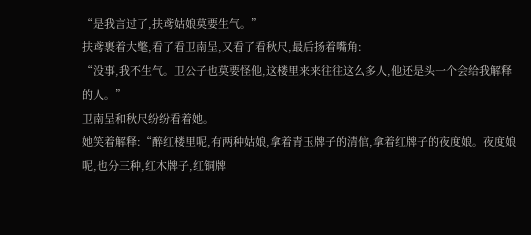“是我言过了,扶鸢姑娘莫要生气。”
扶鸢裹着大氅,看了看卫南呈,又看了看秋尺,最后扬着嘴角:
“没事,我不生气。卫公子也莫要怪他,这楼里来来往往这么多人,他还是头一个会给我解释的人。”
卫南呈和秋尺纷纷看着她。
她笑着解释:“醉红楼里呢,有两种姑娘,拿着青玉牌子的清倌,拿着红牌子的夜度娘。夜度娘呢,也分三种,红木牌子,红铜牌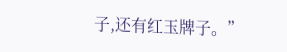子,还有红玉牌子。”